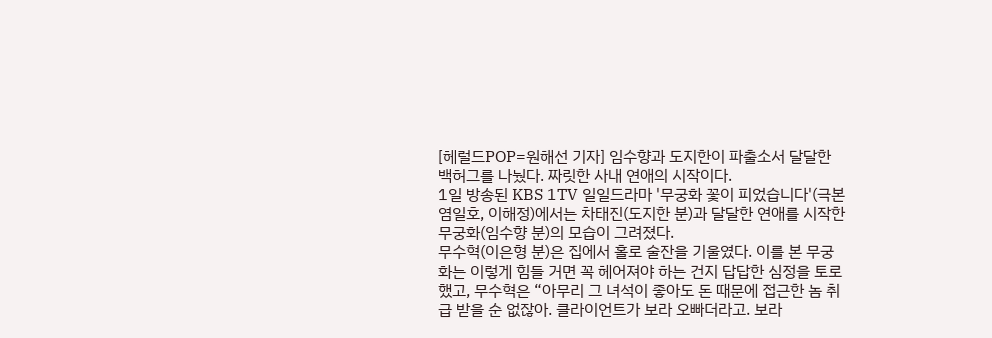[헤럴드POP=원해선 기자] 임수향과 도지한이 파출소서 달달한 백허그를 나눴다. 짜릿한 사내 연애의 시작이다.
1일 방송된 KBS 1TV 일일드라마 '무궁화 꽃이 피었습니다'(극본 염일호, 이해정)에서는 차태진(도지한 분)과 달달한 연애를 시작한 무궁화(임수향 분)의 모습이 그려졌다.
무수혁(이은형 분)은 집에서 홀로 술잔을 기울였다. 이를 본 무궁화는 이렇게 힘들 거면 꼭 헤어져야 하는 건지 답답한 심정을 토로했고, 무수혁은 “아무리 그 녀석이 좋아도 돈 때문에 접근한 놈 취급 받을 순 없잖아. 클라이언트가 보라 오빠더라고. 보라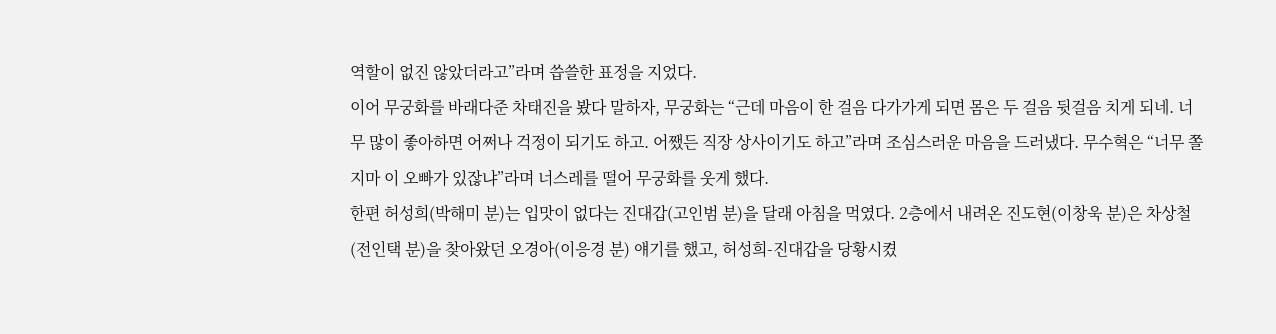역할이 없진 않았더라고”라며 씁쓸한 표정을 지었다.
이어 무궁화를 바래다준 차태진을 봤다 말하자, 무궁화는 “근데 마음이 한 걸음 다가가게 되면 몸은 두 걸음 뒷걸음 치게 되네. 너무 많이 좋아하면 어쩌나 걱정이 되기도 하고. 어쨌든 직장 상사이기도 하고”라며 조심스러운 마음을 드러냈다. 무수혁은 “너무 쫄지마 이 오빠가 있잖냐”라며 너스레를 떨어 무궁화를 웃게 했다.
한편 허성희(박해미 분)는 입맛이 없다는 진대갑(고인범 분)을 달래 아침을 먹였다. 2층에서 내려온 진도현(이창욱 분)은 차상철(전인택 분)을 찾아왔던 오경아(이응경 분) 얘기를 했고, 허성희-진대갑을 당황시켰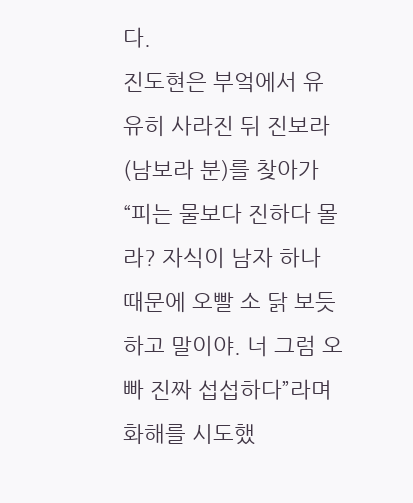다.
진도현은 부엌에서 유유히 사라진 뒤 진보라(남보라 분)를 찾아가 “피는 물보다 진하다 몰라? 자식이 남자 하나 때문에 오빨 소 닭 보듯 하고 말이야. 너 그럼 오빠 진짜 섭섭하다”라며 화해를 시도했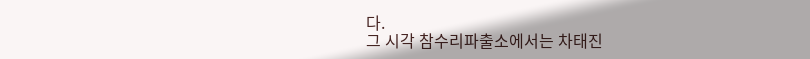다.
그 시각 참수리파출소에서는 차태진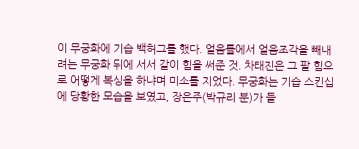이 무궁화에 기습 백허그를 했다. 얼음틀에서 얼음조각을 빼내려는 무궁화 뒤에 서서 같이 힘을 써준 것. 차태진은 그 팔 힘으로 어떻게 복싱을 하냐며 미소를 지었다. 무궁화는 기습 스킨십에 당황한 모습을 보였고, 장은주(박규리 분)가 들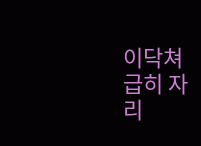이닥쳐 급히 자리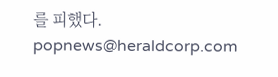를 피했다.
popnews@heraldcorp.com